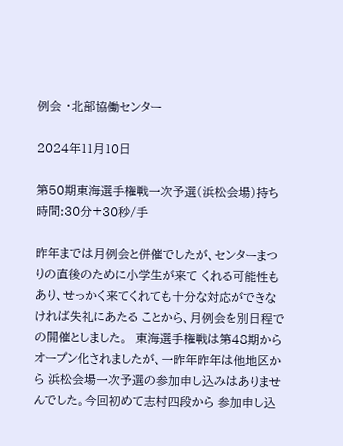例会 ・北部協働センター

2024年11月10日

第50期東海選手権戦一次予選(浜松会場)持ち時間:30分+30秒/手

昨年までは月例会と併催でしたが、センターまつりの直後のために小学生が来て くれる可能性もあり、せっかく来てくれても十分な対応ができなければ失礼にあたる ことから、月例会を別日程での開催としました。  東海選手権戦は第48期からオープン化されましたが、一昨年昨年は他地区から 浜松会場一次予選の参加申し込みはありませんでした。今回初めて志村四段から 参加申し込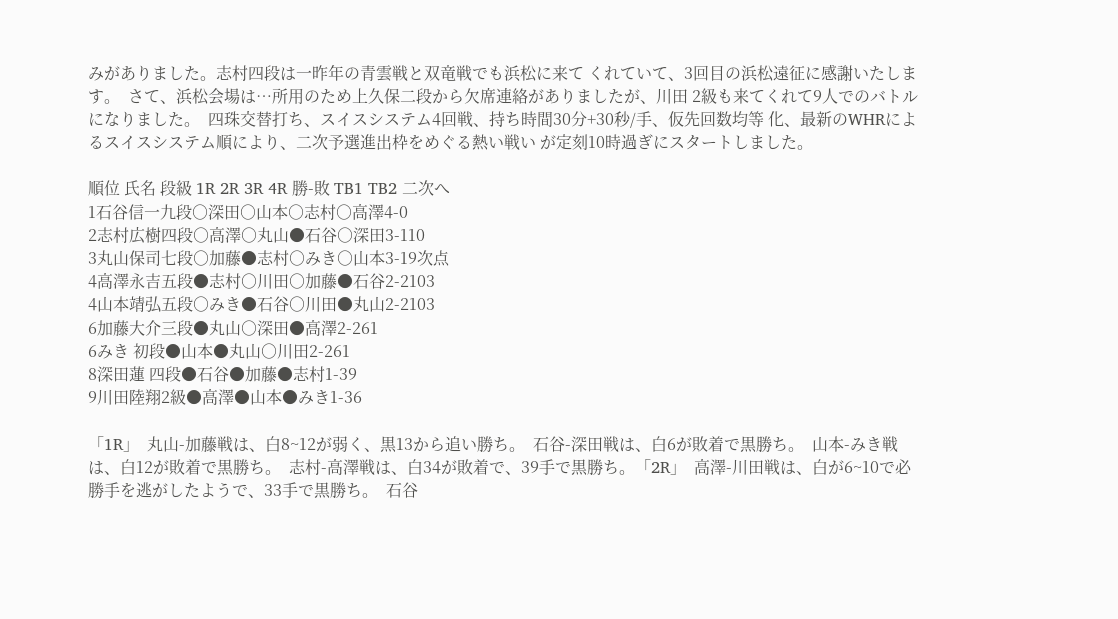みがありました。志村四段は一昨年の青雲戦と双竜戦でも浜松に来て くれていて、3回目の浜松遠征に感謝いたします。  さて、浜松会場は…所用のため上久保二段から欠席連絡がありましたが、川田 2級も来てくれて9人でのバトルになりました。  四珠交替打ち、スイスシステム4回戦、持ち時間30分+30秒/手、仮先回数均等 化、最新のWHRによるスイスシステム順により、二次予選進出枠をめぐる熱い戦い が定刻10時過ぎにスタートしました。

順位 氏名 段級 1R 2R 3R 4R 勝-敗 TB1 TB2 二次へ
1石谷信一九段○深田○山本○志村○高澤4-0
2志村広樹四段○高澤○丸山●石谷○深田3-110
3丸山保司七段○加藤●志村○みき○山本3-19次点
4高澤永吉五段●志村○川田○加藤●石谷2-2103
4山本靖弘五段○みき●石谷○川田●丸山2-2103
6加藤大介三段●丸山○深田●高澤2-261
6みき 初段●山本●丸山○川田2-261
8深田蓮 四段●石谷●加藤●志村1-39
9川田陸翔2級●高澤●山本●みき1-36

「1R」  丸山-加藤戦は、白8~12が弱く、黒13から追い勝ち。  石谷-深田戦は、白6が敗着で黒勝ち。  山本-みき戦は、白12が敗着で黒勝ち。  志村-高澤戦は、白34が敗着で、39手で黒勝ち。「2R」  高澤-川田戦は、白が6~10で必勝手を逃がしたようで、33手で黒勝ち。  石谷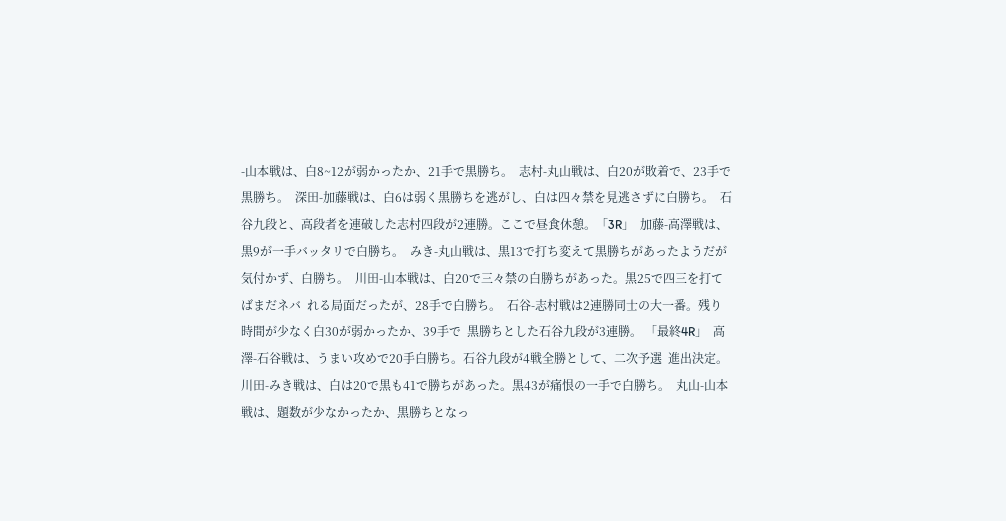-山本戦は、白8~12が弱かったか、21手で黒勝ち。  志村-丸山戦は、白20が敗着で、23手で黒勝ち。  深田-加藤戦は、白6は弱く黒勝ちを逃がし、白は四々禁を見逃さずに白勝ち。  石谷九段と、高段者を連破した志村四段が2連勝。ここで昼食休憩。「3R」  加藤-高澤戦は、黒9が一手バッタリで白勝ち。  みき-丸山戦は、黒13で打ち変えて黒勝ちがあったようだが気付かず、白勝ち。  川田-山本戦は、白20で三々禁の白勝ちがあった。黒25で四三を打てばまだネバ  れる局面だったが、28手で白勝ち。  石谷-志村戦は2連勝同士の大一番。残り時間が少なく白30が弱かったか、39手で  黒勝ちとした石谷九段が3連勝。 「最終4R」  高澤-石谷戦は、うまい攻めで20手白勝ち。石谷九段が4戦全勝として、二次予選  進出決定。  川田-みき戦は、白は20で黒も41で勝ちがあった。黒43が痛恨の一手で白勝ち。  丸山-山本戦は、題数が少なかったか、黒勝ちとなっ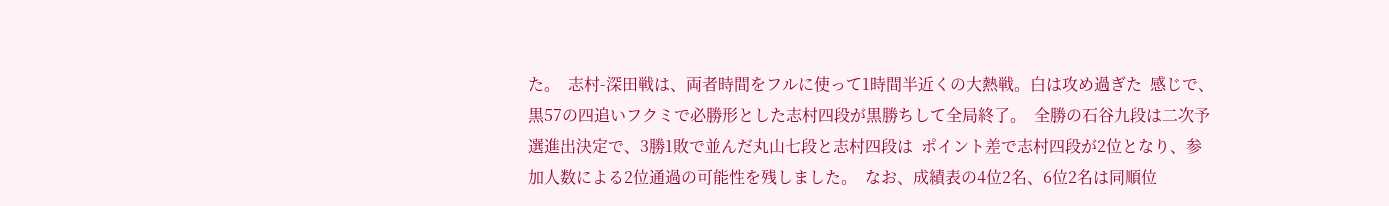た。  志村-深田戦は、両者時間をフルに使って1時間半近くの大熱戦。白は攻め過ぎた  感じで、黒57の四追いフクミで必勝形とした志村四段が黒勝ちして全局終了。  全勝の石谷九段は二次予選進出決定で、3勝1敗で並んだ丸山七段と志村四段は  ポイント差で志村四段が2位となり、参加人数による2位通過の可能性を残しました。  なお、成績表の4位2名、6位2名は同順位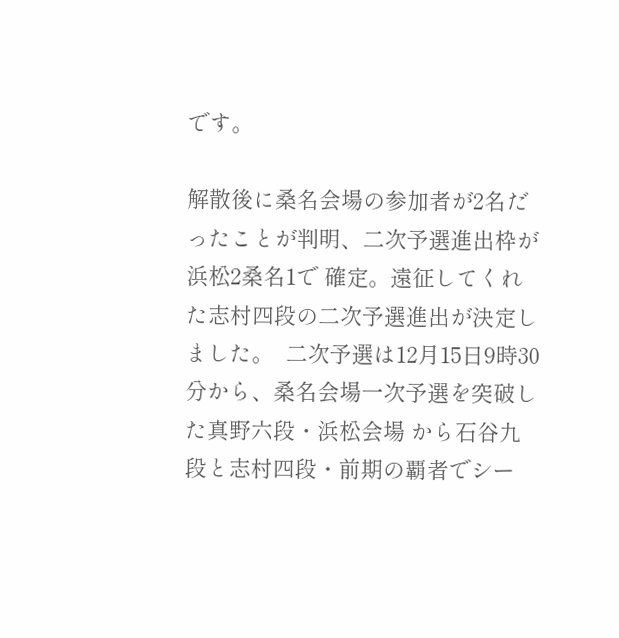です。

解散後に桑名会場の参加者が2名だったことが判明、二次予選進出枠が浜松2桑名1で 確定。遠征してくれた志村四段の二次予選進出が決定しました。  二次予選は12月15日9時30分から、桑名会場一次予選を突破した真野六段・浜松会場 から石谷九段と志村四段・前期の覇者でシー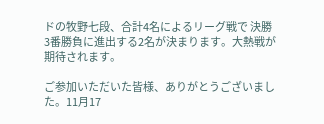ドの牧野七段、合計4名によるリーグ戦で 決勝3番勝負に進出する2名が決まります。大熱戦が期待されます。

ご参加いただいた皆様、ありがとうございました。11月17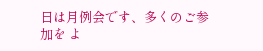日は月例会です、多くのご参加を よ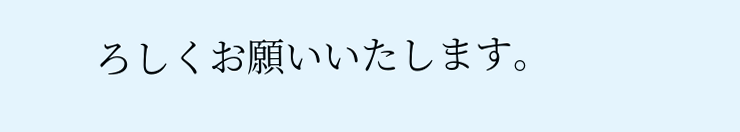ろしくお願いいたします。